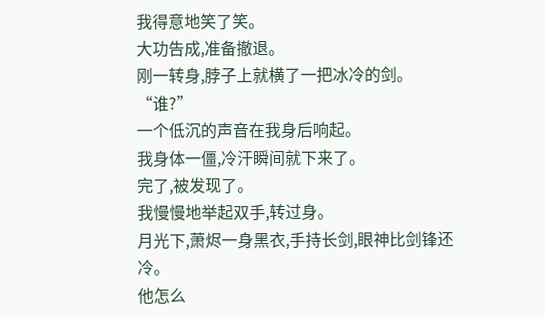我得意地笑了笑。
大功告成,准备撤退。
刚一转身,脖子上就横了一把冰冷的剑。
“谁?”
一个低沉的声音在我身后响起。
我身体一僵,冷汗瞬间就下来了。
完了,被发现了。
我慢慢地举起双手,转过身。
月光下,萧烬一身黑衣,手持长剑,眼神比剑锋还冷。
他怎么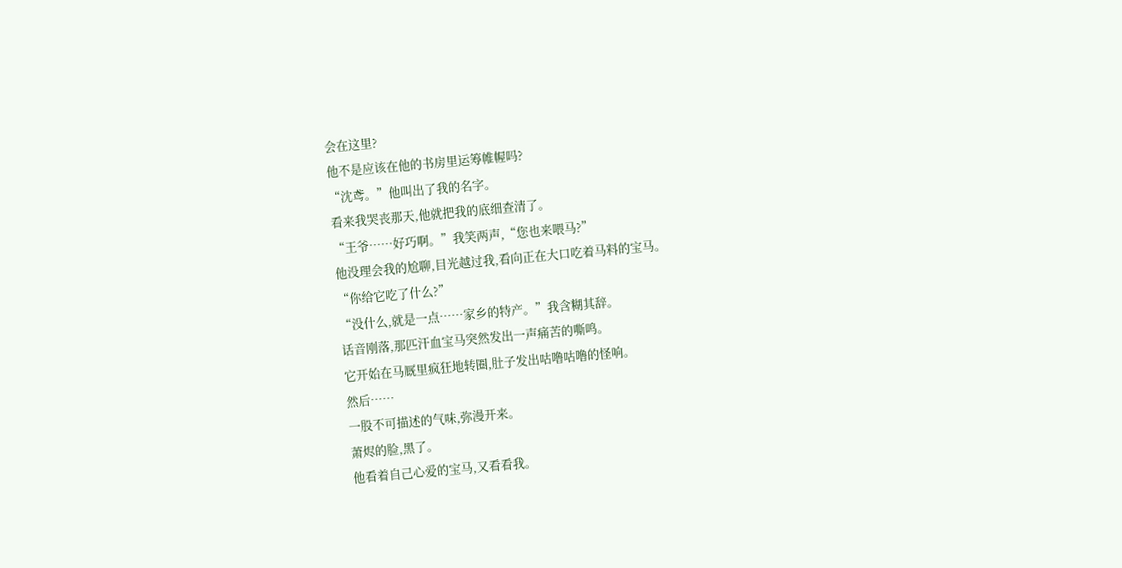会在这里?
他不是应该在他的书房里运筹帷幄吗?
“沈鸢。”他叫出了我的名字。
看来我哭丧那天,他就把我的底细查清了。
“王爷……好巧啊。”我笑两声,“您也来喂马?”
他没理会我的尬聊,目光越过我,看向正在大口吃着马料的宝马。
“你给它吃了什么?”
“没什么,就是一点……家乡的特产。”我含糊其辞。
话音刚落,那匹汗血宝马突然发出一声痛苦的嘶鸣。
它开始在马厩里疯狂地转圈,肚子发出咕噜咕噜的怪响。
然后……
一股不可描述的气味,弥漫开来。
萧烬的脸,黑了。
他看着自己心爱的宝马,又看看我。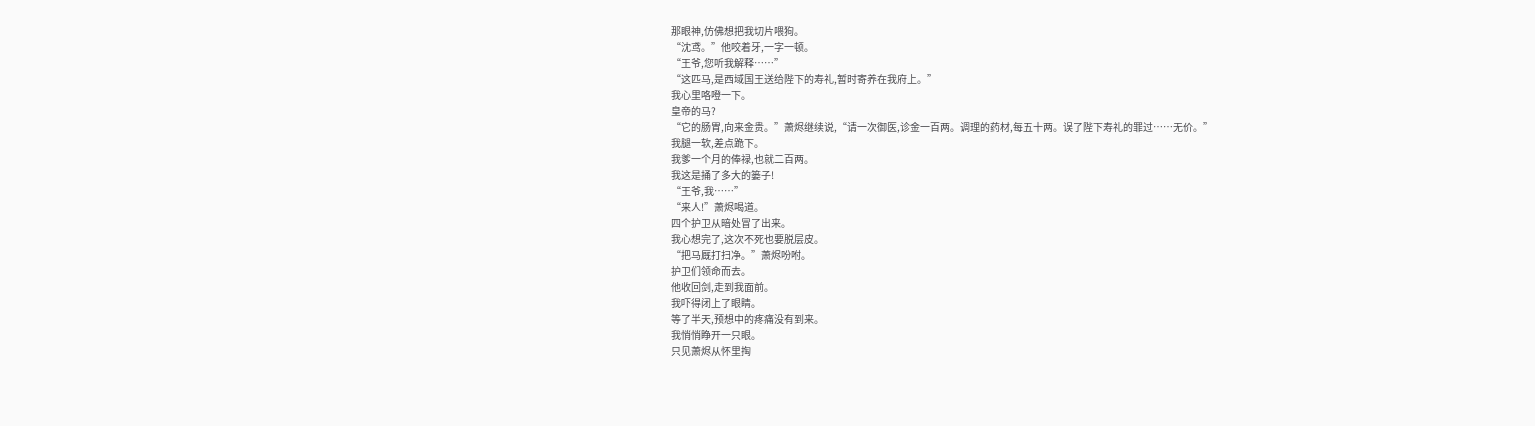那眼神,仿佛想把我切片喂狗。
“沈鸢。”他咬着牙,一字一顿。
“王爷,您听我解释……”
“这匹马,是西域国王送给陛下的寿礼,暂时寄养在我府上。”
我心里咯噔一下。
皇帝的马?
“它的肠胃,向来金贵。”萧烬继续说,“请一次御医,诊金一百两。调理的药材,每五十两。误了陛下寿礼的罪过……无价。”
我腿一软,差点跪下。
我爹一个月的俸禄,也就二百两。
我这是捅了多大的篓子!
“王爷,我……”
“来人!”萧烬喝道。
四个护卫从暗处冒了出来。
我心想完了,这次不死也要脱层皮。
“把马厩打扫净。”萧烬吩咐。
护卫们领命而去。
他收回剑,走到我面前。
我吓得闭上了眼睛。
等了半天,预想中的疼痛没有到来。
我悄悄睁开一只眼。
只见萧烬从怀里掏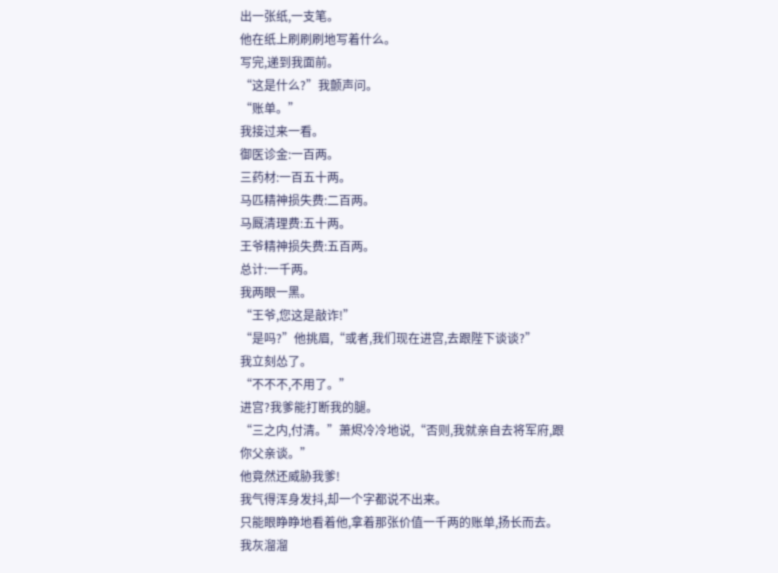出一张纸,一支笔。
他在纸上刷刷刷地写着什么。
写完,递到我面前。
“这是什么?”我颤声问。
“账单。”
我接过来一看。
御医诊金:一百两。
三药材:一百五十两。
马匹精神损失费:二百两。
马厩清理费:五十两。
王爷精神损失费:五百两。
总计:一千两。
我两眼一黑。
“王爷,您这是敲诈!”
“是吗?”他挑眉,“或者,我们现在进宫,去跟陛下谈谈?”
我立刻怂了。
“不不不,不用了。”
进宫?我爹能打断我的腿。
“三之内,付清。”萧烬冷冷地说,“否则,我就亲自去将军府,跟你父亲谈。”
他竟然还威胁我爹!
我气得浑身发抖,却一个字都说不出来。
只能眼睁睁地看着他,拿着那张价值一千两的账单,扬长而去。
我灰溜溜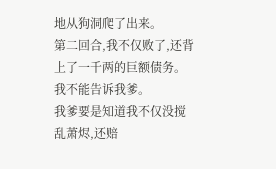地从狗洞爬了出来。
第二回合,我不仅败了,还背上了一千两的巨额债务。
我不能告诉我爹。
我爹要是知道我不仅没搅乱萧烬,还赔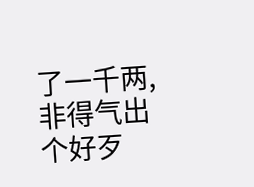了一千两,非得气出个好歹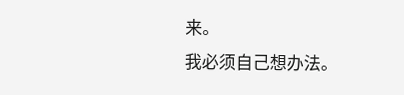来。
我必须自己想办法。